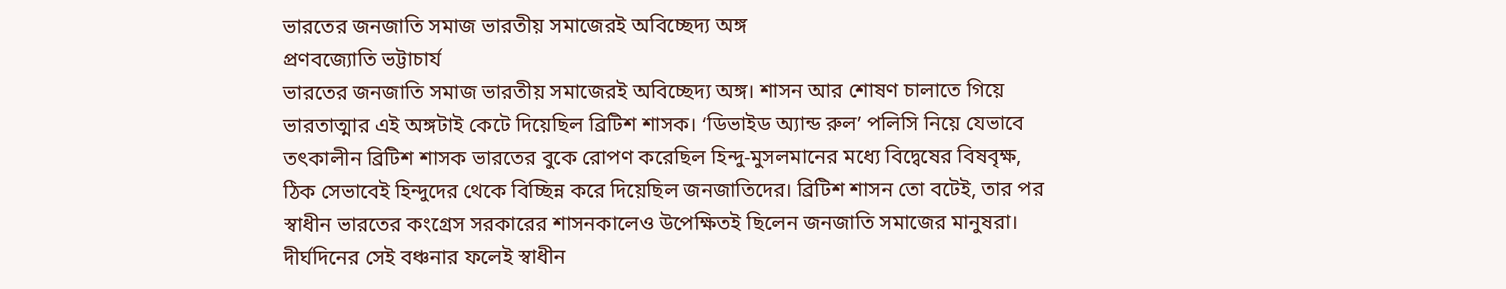ভারতের জনজাতি সমাজ ভারতীয় সমাজেরই অবিচ্ছেদ্য অঙ্গ
প্রণবজ্যোতি ভট্টাচার্য
ভারতের জনজাতি সমাজ ভারতীয় সমাজেরই অবিচ্ছেদ্য অঙ্গ। শাসন আর শোষণ চালাতে গিয়ে ভারতাত্মার এই অঙ্গটাই কেটে দিয়েছিল ব্রিটিশ শাসক। ‘ডিভাইড অ্যান্ড রুল’ পলিসি নিয়ে যেভাবে তৎকালীন ব্রিটিশ শাসক ভারতের বুকে রোপণ করেছিল হিন্দু-মুসলমানের মধ্যে বিদ্বেষের বিষবৃক্ষ, ঠিক সেভাবেই হিন্দুদের থেকে বিচ্ছিন্ন করে দিয়েছিল জনজাতিদের। ব্রিটিশ শাসন তো বটেই, তার পর স্বাধীন ভারতের কংগ্রেস সরকারের শাসনকালেও উপেক্ষিতই ছিলেন জনজাতি সমাজের মানুষরা। দীর্ঘদিনের সেই বঞ্চনার ফলেই স্বাধীন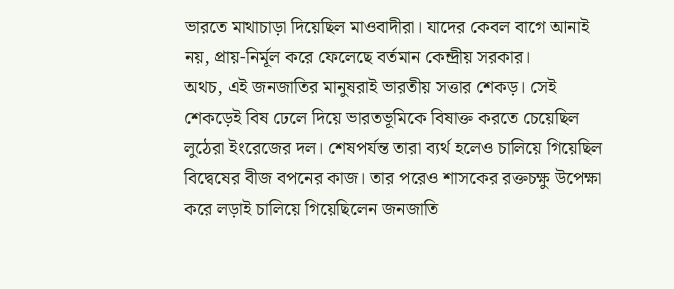ভারতে মাথাচাড়া দিয়েছিল মাওবাদীরা। যাদের কেবল বাগে আনাই নয়, প্রায়-নির্মূল করে ফেলেছে বর্তমান কেন্দ্রীয় সরকার।
অথচ, এই জনজাতির মানুষরাই ভারতীয় সত্তার শেকড়। সেই শেকড়েই বিষ ঢেলে দিয়ে ভারতভূমিকে বিষাক্ত করতে চেয়েছিল লুঠেরা ইংরেজের দল। শেষপর্যন্ত তারা ব্যর্থ হলেও চালিয়ে গিয়েছিল বিদ্বেষের বীজ বপনের কাজ। তার পরেও শাসকের রক্তচক্ষু উপেক্ষা করে লড়াই চালিয়ে গিয়েছিলেন জনজাতি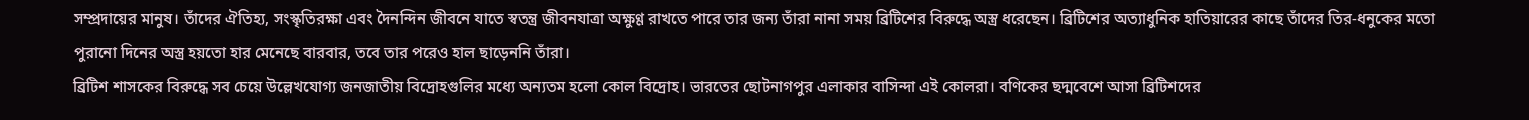সম্প্রদায়ের মানুষ। তাঁদের ঐতিহ্য, সংস্কৃতিরক্ষা এবং দৈনন্দিন জীবনে যাতে স্বতন্ত্র জীবনযাত্রা অক্ষুণ্ণ রাখতে পারে তার জন্য তাঁরা নানা সময় ব্রিটিশের বিরুদ্ধে অস্ত্র ধরেছেন। ব্রিটিশের অত্যাধুনিক হাতিয়ারের কাছে তাঁদের তির-ধনুকের মতো পুরানো দিনের অস্ত্র হয়তো হার মেনেছে বারবার, তবে তার পরেও হাল ছাড়েননি তাঁরা।
ব্রিটিশ শাসকের বিরুদ্ধে সব চেয়ে উল্লেখযোগ্য জনজাতীয় বিদ্রোহগুলির মধ্যে অন্যতম হলো কোল বিদ্রোহ। ভারতের ছোটনাগপুর এলাকার বাসিন্দা এই কোলরা। বণিকের ছদ্মবেশে আসা ব্রিটিশদের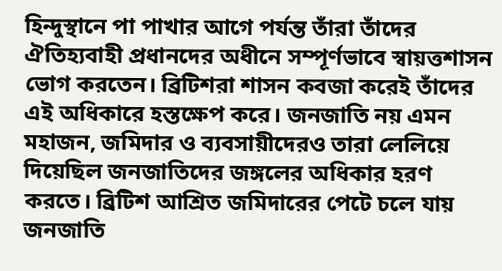হিন্দুস্থানে পা পাখার আগে পর্যন্ত তাঁরা তাঁদের ঐতিহ্যবাহী প্রধানদের অধীনে সম্পূর্ণভাবে স্বায়ত্তশাসন ভোগ করতেন। ব্রিটিশরা শাসন কবজা করেই তাঁদের এই অধিকারে হস্তক্ষেপ করে। জনজাতি নয় এমন মহাজন, জমিদার ও ব্যবসায়ীদেরও তারা লেলিয়ে দিয়েছিল জনজাতিদের জঙ্গলের অধিকার হরণ করতে। ব্রিটিশ আশ্রিত জমিদারের পেটে চলে যায় জনজাতি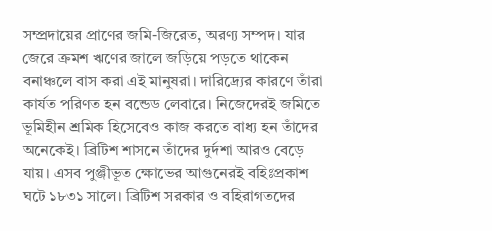সম্প্রদায়ের প্রাণের জমি-জিরেত, অরণ্য সম্পদ। যার
জেরে ক্রমশ ঋণের জালে জড়িয়ে পড়তে থাকেন বনাঞ্চলে বাস করা এই মানুষরা। দারিদ্র্যের কারণে তাঁরা কার্যত পরিণত হন বন্ডেড লেবারে। নিজেদেরই জমিতে ভূমিহীন শ্রমিক হিসেবেও কাজ করতে বাধ্য হন তাঁদের অনেকেই। ব্রিটিশ শাসনে তাঁদের দুর্দশা আরও বেড়ে যায়। এসব পুঞ্জীভূত ক্ষোভের আগুনেরই বহিঃপ্রকাশ ঘটে ১৮৩১ সালে। ব্রিটিশ সরকার ও বহিরাগতদের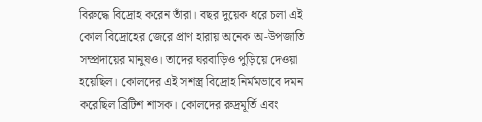বিরুদ্ধে বিদ্রোহ করেন তাঁরা। বছর দুয়েক ধরে চলা এই কোল বিদ্রোহের জেরে প্রাণ হারায় অনেক অ-উপজাতি সম্প্রদায়ের মানুষও। তাদের ঘরবাড়িও পুড়িয়ে দেওয়া হয়েছিল। কোলদের এই সশস্ত্র বিদ্রোহ নির্মমভাবে দমন করেছিল ব্রিটিশ শাসক। কোলদের রুদ্রমূর্তি এবং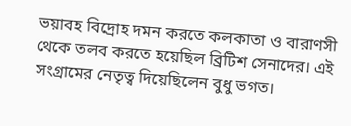ভয়াবহ বিদ্রোহ দমন করতে কলকাতা ও বারাণসী থেকে তলব করতে হয়েছিল ব্রিটিশ সেনাদের। এই সংগ্রামের নেতৃত্ব দিয়েছিলেন বুধু ভগত।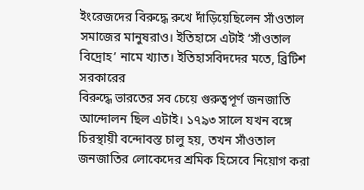ইংরেজদের বিরুদ্ধে রুখে দাঁড়িয়েছিলেন সাঁওতাল সমাজের মানুষরাও। ইতিহাসে এটাই ‘সাঁওতাল বিদ্রোহ’ নামে খ্যাত। ইতিহাসবিদদের মতে, ব্রিটিশ সরকারের
বিরুদ্ধে ভারতের সব চেয়ে গুরুত্বপূর্ণ জনজাতি আন্দোলন ছিল এটাই। ১৭৯৩ সালে যখন বঙ্গে চিরস্থায়ী বন্দোবস্ত চালু হয়, তখন সাঁওতাল জনজাতির লোকেদের শ্রমিক হিসেবে নিয়োগ করা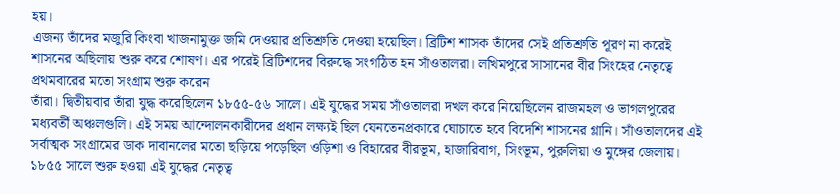হয়।
এজন্য তাঁদের মজুরি কিংবা খাজনামুক্ত জমি দেওয়ার প্রতিশ্রুতি দেওয়া হয়েছিল। ব্রিটিশ শাসক তাঁদের সেই প্রতিশ্রুতি পূরণ না করেই শাসনের অছিলায় শুরু করে শোষণ। এর পরেই ব্রিটিশদের বিরুদ্ধে সংগঠিত হন সাঁওতালরা। লখিমপুরে সাসানের বীর সিংহের নেতৃত্বে প্রথমবারের মতো সংগ্রাম শুরু করেন
তাঁরা। দ্বিতীয়বার তাঁরা যুদ্ধ করেছিলেন ১৮৫৫-৫৬ সালে। এই যুদ্ধের সময় সাঁওতালরা দখল করে নিয়েছিলেন রাজমহল ও ভাগলপুরের মধ্যবর্তী অঞ্চলগুলি। এই সময় আন্দোলনকারীদের প্রধান লক্ষ্যই ছিল যেনতেনপ্রকারে ঘোচাতে হবে বিদেশি শাসনের গ্লানি। সাঁওতালদের এই সর্বাত্মক সংগ্রামের ডাক দাবানলের মতো ছড়িয়ে পড়েছিল ওড়িশা ও বিহারের বীরভূম, হাজারিবাগ, সিংভূম, পুরুলিয়া ও মুঙ্গের জেলায়। ১৮৫৫ সালে শুরু হওয়া এই যুদ্ধের নেতৃত্ব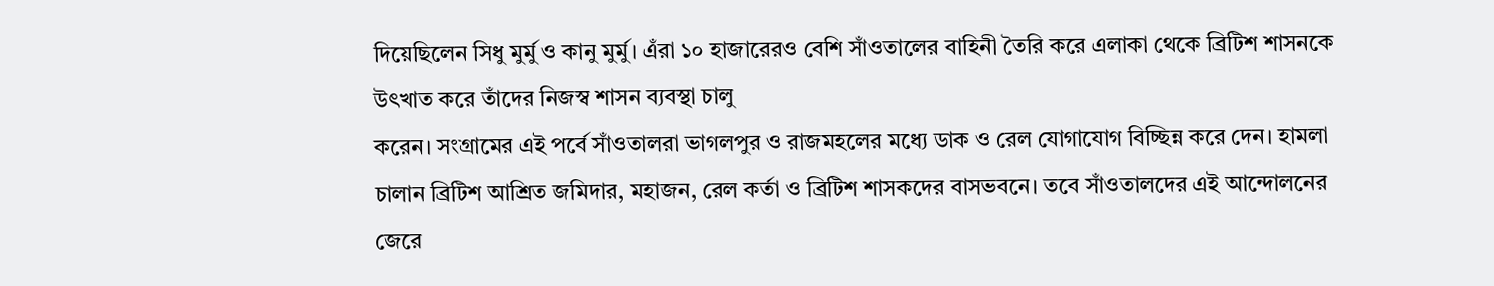দিয়েছিলেন সিধু মুর্মু ও কানু মুর্মু। এঁরা ১০ হাজারেরও বেশি সাঁওতালের বাহিনী তৈরি করে এলাকা থেকে ব্রিটিশ শাসনকে উৎখাত করে তাঁদের নিজস্ব শাসন ব্যবস্থা চালু
করেন। সংগ্রামের এই পর্বে সাঁওতালরা ভাগলপুর ও রাজমহলের মধ্যে ডাক ও রেল যোগাযোগ বিচ্ছিন্ন করে দেন। হামলা চালান ব্রিটিশ আশ্রিত জমিদার, মহাজন, রেল কর্তা ও ব্রিটিশ শাসকদের বাসভবনে। তবে সাঁওতালদের এই আন্দোলনের জেরে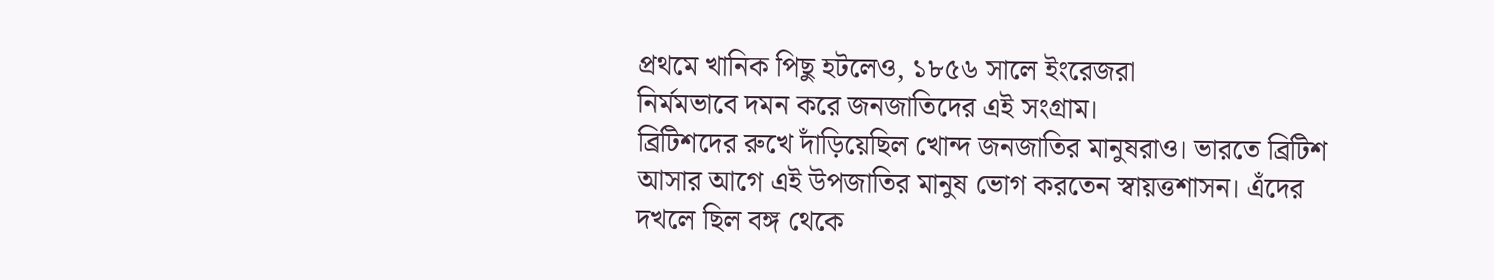প্রথমে খানিক পিছু হটলেও, ১৮৫৬ সালে ইংরেজরা
নির্মমভাবে দমন করে জনজাতিদের এই সংগ্রাম।
ব্রিটিশদের রুখে দাঁড়িয়েছিল খোন্দ জনজাতির মানুষরাও। ভারতে ব্রিটিশ আসার আগে এই উপজাতির মানুষ ভোগ করতেন স্বায়ত্তশাসন। এঁদের দখলে ছিল বঙ্গ থেকে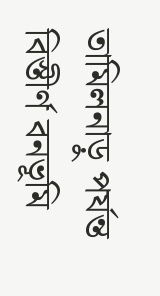তামিলনাড়ু পর্যন্ত বিস্তীর্ণ বনভূমি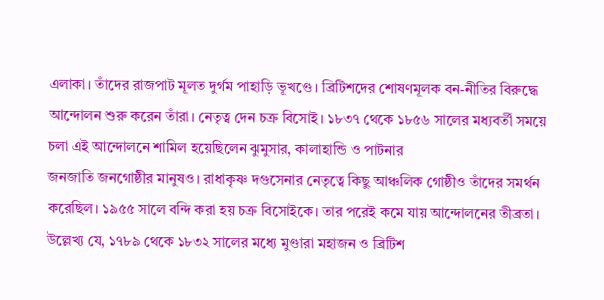এলাকা। তাঁদের রাজপাট মূলত দুর্গম পাহাড়ি ভূখণ্ডে। ব্রিটিশদের শোষণমূলক বন-নীতির বিরুদ্ধে আন্দোলন শুরু করেন তাঁরা। নেতৃত্ব দেন চক্র বিসোই। ১৮৩৭ থেকে ১৮৫৬ সালের মধ্যবর্তী সময়ে চলা এই আন্দোলনে শামিল হয়েছিলেন ঝুমুসার, কালাহান্ডি ও পাটনার
জনজাতি জনগোষ্ঠীর মানুষও। রাধাকৃষ্ণ দগুসেনার নেতৃত্বে কিছু আঞ্চলিক গোষ্ঠীও তাঁদের সমর্থন করেছিল। ১৯৫৫ সালে বন্দি করা হয় চক্র বিসোইকে। তার পরেই কমে যায় আন্দোলনের তীব্রতা।
উল্লেখ্য যে, ১৭৮৯ থেকে ১৮৩২ সালের মধ্যে মুণ্ডারা মহাজন ও ব্রিটিশ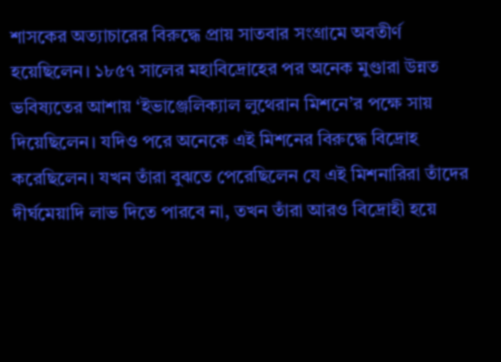শাসকের অত্যাচারের বিরুদ্ধে প্রায় সাতবার সংগ্রামে অবতীর্ণ হয়েছিলেন। ১৮৫৭ সালের মহাবিদ্রোহের পর অনেক মুণ্ডারা উন্নত ভবিষ্যতের আশায় ‘ইভাঞ্জেলিক্যাল লুথেরান মিশনে’র পক্ষে সায় দিয়েছিলেন। যদিও পরে অনেকে এই মিশনের বিরুদ্ধে বিদ্রোহ করেছিলেন। যখন তাঁরা বুঝতে পেরেছিলেন যে এই মিশনারিরা তাঁদের দীর্ঘমেয়াদি লাভ দিতে পারবে না, তখন তাঁরা আরও বিদ্রোহী হয়ে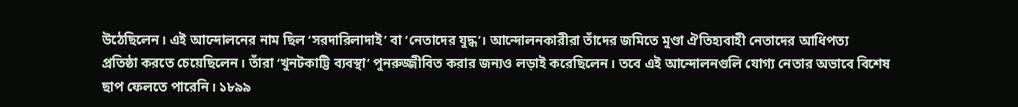উঠেছিলেন। এই আন্দোলনের নাম ছিল ‘সরদারিলাদাই’ বা ‘নেতাদের যুদ্ধ’। আন্দোলনকারীরা তাঁদের জমিতে মুণ্ডা ঐতিহ্যবাহী নেতাদের আধিপত্য
প্রতিষ্ঠা করতে চেয়েছিলেন। তাঁরা ‘খুনটকাট্টি ব্যবস্থা’ পুনরুজ্জীবিত করার জন্যও লড়াই করেছিলেন। তবে এই আন্দোলনগুলি যোগ্য নেতার অভাবে বিশেষ ছাপ ফেলতে পারেনি। ১৮৯৯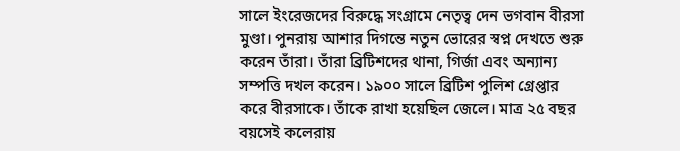সালে ইংরেজদের বিরুদ্ধে সংগ্রামে নেতৃত্ব দেন ভগবান বীরসা মুণ্ডা। পুনরায় আশার দিগন্তে নতুন ভোরের স্বপ্ন দেখতে শুরু
করেন তাঁরা। তাঁরা ব্রিটিশদের থানা, গির্জা এবং অন্যান্য সম্পত্তি দখল করেন। ১৯০০ সালে ব্রিটিশ পুলিশ গ্রেপ্তার করে বীরসাকে। তাঁকে রাখা হয়েছিল জেলে। মাত্র ২৫ বছর বয়সেই কলেরায়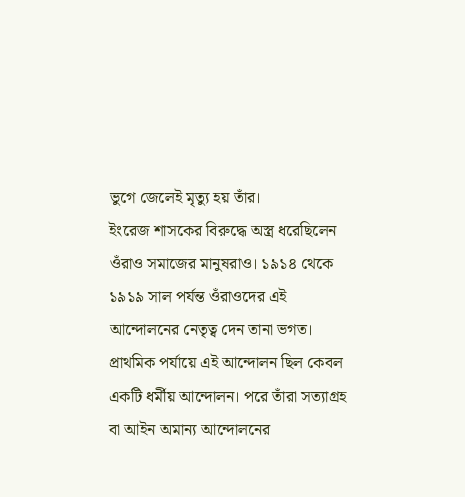ভুগে জেলেই মৃত্যু হয় তাঁর।
ইংরেজ শাসকের বিরুদ্ধে অস্ত্র ধরেছিলেন ওঁরাও সমাজের মানুষরাও। ১৯১৪ থেকে ১৯১৯ সাল পর্যন্ত ওঁরাওদের এই আন্দোলনের নেতৃত্ব দেন তানা ভগত।
প্রাথমিক পর্যায়ে এই আন্দোলন ছিল কেবল একটি ধর্মীয় আন্দোলন। পরে তাঁরা সত্যাগ্রহ বা আইন অমান্য আন্দোলনের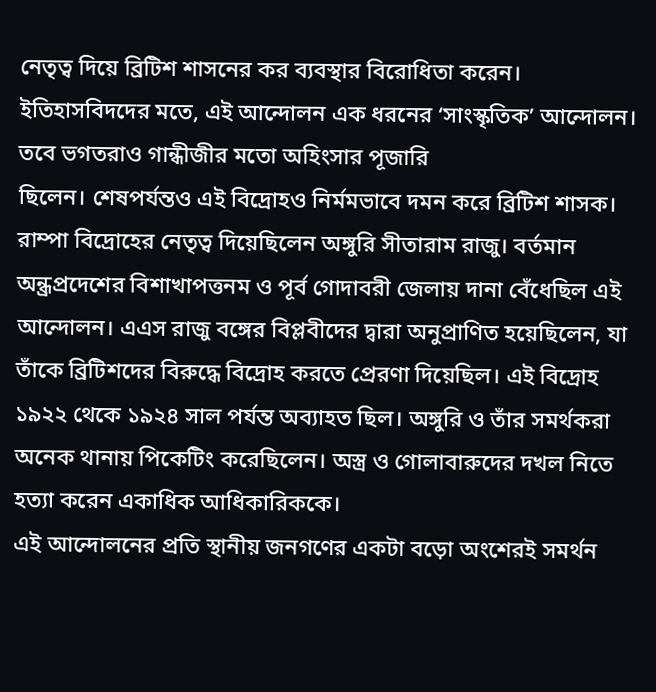নেতৃত্ব দিয়ে ব্রিটিশ শাসনের কর ব্যবস্থার বিরোধিতা করেন। ইতিহাসবিদদের মতে, এই আন্দোলন এক ধরনের ‘সাংস্কৃতিক’ আন্দোলন। তবে ভগতরাও গান্ধীজীর মতো অহিংসার পূজারি
ছিলেন। শেষপর্যন্তও এই বিদ্রোহও নির্মমভাবে দমন করে ব্রিটিশ শাসক।
রাম্পা বিদ্রোহের নেতৃত্ব দিয়েছিলেন অঙ্গুরি সীতারাম রাজু। বর্তমান অন্ধ্রপ্রদেশের বিশাখাপত্তনম ও পূর্ব গোদাবরী জেলায় দানা বেঁধেছিল এই আন্দোলন। এএস রাজু বঙ্গের বিপ্লবীদের দ্বারা অনুপ্রাণিত হয়েছিলেন, যা তাঁকে ব্রিটিশদের বিরুদ্ধে বিদ্রোহ করতে প্রেরণা দিয়েছিল। এই বিদ্রোহ ১৯২২ থেকে ১৯২৪ সাল পর্যন্ত অব্যাহত ছিল। অঙ্গুরি ও তাঁর সমর্থকরা অনেক থানায় পিকেটিং করেছিলেন। অস্ত্র ও গোলাবারুদের দখল নিতে হত্যা করেন একাধিক আধিকারিককে।
এই আন্দোলনের প্রতি স্থানীয় জনগণের একটা বড়ো অংশেরই সমর্থন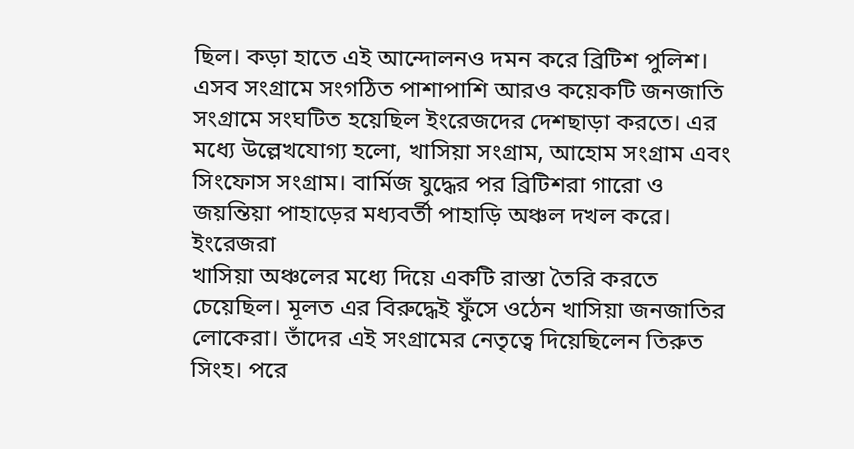ছিল। কড়া হাতে এই আন্দোলনও দমন করে ব্রিটিশ পুলিশ।
এসব সংগ্রামে সংগঠিত পাশাপাশি আরও কয়েকটি জনজাতি সংগ্রামে সংঘটিত হয়েছিল ইংরেজদের দেশছাড়া করতে। এর মধ্যে উল্লেখযোগ্য হলো, খাসিয়া সংগ্রাম, আহোম সংগ্রাম এবং সিংফোস সংগ্রাম। বার্মিজ যুদ্ধের পর ব্রিটিশরা গারো ও জয়ন্তিয়া পাহাড়ের মধ্যবর্তী পাহাড়ি অঞ্চল দখল করে। ইংরেজরা
খাসিয়া অঞ্চলের মধ্যে দিয়ে একটি রাস্তা তৈরি করতে চেয়েছিল। মূলত এর বিরুদ্ধেই ফুঁসে ওঠেন খাসিয়া জনজাতির লোকেরা। তাঁদের এই সংগ্রামের নেতৃত্বে দিয়েছিলেন তিরুত সিংহ। পরে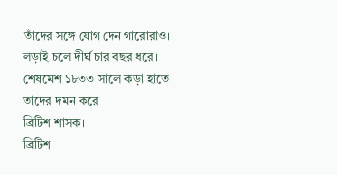তাঁদের সঙ্গে যোগ দেন গারোরাও। লড়াই চলে দীর্ঘ চার বছর ধরে। শেষমেশ ১৮৩৩ সালে কড়া হাতে তাদের দমন করে
ব্রিটিশ শাসক।
ব্রিটিশ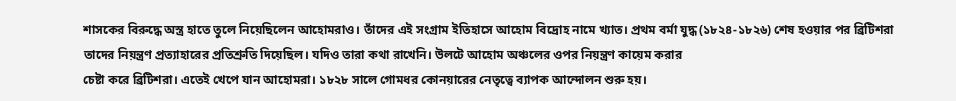শাসকের বিরুদ্ধে অস্ত্র হাতে তুলে নিয়েছিলেন আহোমরাও। তাঁদের এই সংগ্রাম ইতিহাসে আহোম বিদ্রোহ নামে খ্যাত। প্রথম বর্মা যুদ্ধ (১৮২৪-১৮২৬) শেষ হওয়ার পর ব্রিটিশরা তাদের নিয়ন্ত্রণ প্রত্যাহারের প্রতিশ্রুতি দিয়েছিল। যদিও তারা কথা রাখেনি। উলটে আহোম অঞ্চলের ওপর নিয়ন্ত্রণ কায়েম করার
চেষ্টা করে ব্রিটিশরা। এতেই খেপে যান আহোমরা। ১৮২৮ সালে গোমধর কোনয়ারের নেতৃত্বে ব্যাপক আন্দোলন শুরু হয়।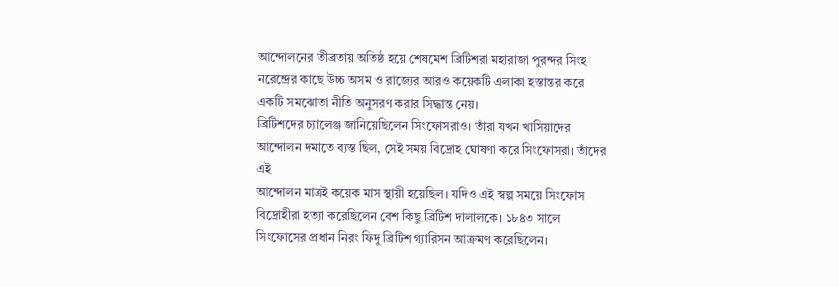আন্দোলনের তীব্রতায় অতিষ্ঠ হয়ে শেষমেশ ব্রিটিশরা মহারাজা পুরন্দর সিংহ নরেন্দ্রের কাছে উচ্চ অসম ও রাজ্যের আরও কয়েকটি এলাকা হস্তান্তর করে একটি সমঝোতা নীতি অনুসরণ করার সিদ্ধান্ত নেয়।
ব্রিটিশদের চ্যালেঞ্জ জানিয়েছিলেন সিংফোসরাও। তাঁরা যখন খাসিয়াদের আন্দোলন দমাতে ব্যস্ত ছিল, সেই সময় বিদ্রোহ ঘোষণা করে সিংফোসরা। তাঁদের এই
আন্দোলন মাত্রই কয়েক মাস স্থায়ী হয়েছিল। যদিও এই স্বল্প সময়ে সিংফোস বিদ্রোহীরা হত্যা করেছিলেন বেশ কিছু ব্রিটিশ দালালকে। ১৮৪৩ সালে সিংফোসের প্রধান নিরং ফিদু ব্রিটিশ গ্যারিসন আক্রমণ করেছিলেন।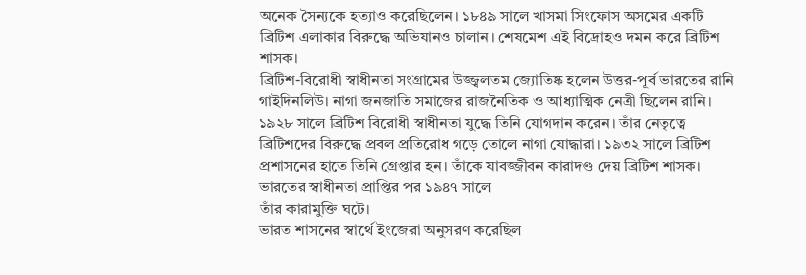অনেক সৈন্যকে হত্যাও করেছিলেন। ১৮৪৯ সালে খাসমা সিংফোস অসমের একটি ব্রিটিশ এলাকার বিরুদ্ধে অভিযানও চালান। শেষমেশ এই বিদ্রোহও দমন করে ব্রিটিশ শাসক।
ব্রিটিশ-বিরোধী স্বাধীনতা সংগ্রামের উজ্জ্বলতম জ্যোতিষ্ক হলেন উত্তর-পূর্ব ভারতের রানি গাইদিনলিউ। নাগা জনজাতি সমাজের রাজনৈতিক ও আধ্যাত্মিক নেত্রী ছিলেন রানি। ১৯২৮ সালে ব্রিটিশ বিরোধী স্বাধীনতা যুদ্ধে তিনি যোগদান করেন। তাঁর নেতৃত্বে ব্রিটিশদের বিরুদ্ধে প্রবল প্রতিরোধ গড়ে তোলে নাগা যোদ্ধারা। ১৯৩২ সালে ব্রিটিশ প্রশাসনের হাতে তিনি গ্রেপ্তার হন। তাঁকে যাবজ্জীবন কারাদণ্ড দেয় ব্রিটিশ শাসক। ভারতের স্বাধীনতা প্রাপ্তির পর ১৯৪৭ সালে
তাঁর কারামুক্তি ঘটে।
ভারত শাসনের স্বার্থে ইংজেরা অনুসরণ করেছিল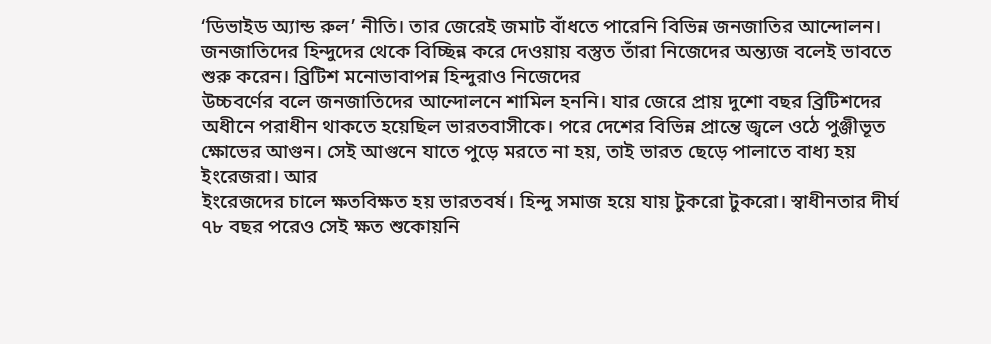‘ডিভাইড অ্যান্ড রুল’ নীতি। তার জেরেই জমাট বাঁধতে পারেনি বিভিন্ন জনজাতির আন্দোলন। জনজাতিদের হিন্দুদের থেকে বিচ্ছিন্ন করে দেওয়ায় বস্তুত তাঁরা নিজেদের অন্ত্যজ বলেই ভাবতে শুরু করেন। ব্রিটিশ মনোভাবাপন্ন হিন্দুরাও নিজেদের
উচ্চবর্ণের বলে জনজাতিদের আন্দোলনে শামিল হননি। যার জেরে প্রায় দুশো বছর ব্রিটিশদের অধীনে পরাধীন থাকতে হয়েছিল ভারতবাসীকে। পরে দেশের বিভিন্ন প্রান্তে জ্বলে ওঠে পুঞ্জীভূত ক্ষোভের আগুন। সেই আগুনে যাতে পুড়ে মরতে না হয়, তাই ভারত ছেড়ে পালাতে বাধ্য হয় ইংরেজরা। আর
ইংরেজদের চালে ক্ষতবিক্ষত হয় ভারতবর্ষ। হিন্দু সমাজ হয়ে যায় টুকরো টুকরো। স্বাধীনতার দীর্ঘ ৭৮ বছর পরেও সেই ক্ষত শুকোয়নি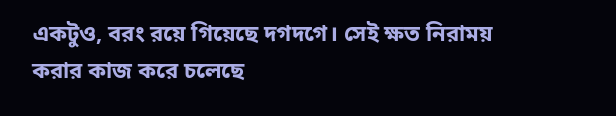একটুও, বরং রয়ে গিয়েছে দগদগে। সেই ক্ষত নিরাময় করার কাজ করে চলেছে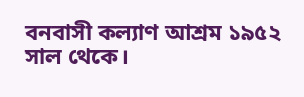বনবাসী কল্যাণ আশ্রম ১৯৫২ সাল থেকে।